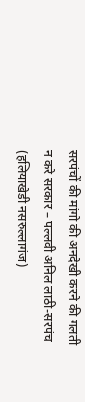सरपंचों की मांगो की अनदेखी करने की गलती न करे सरकार – पल्लवी अनिल लाठी-सरपंच (हलियाखेडी नसरुल्लागंज)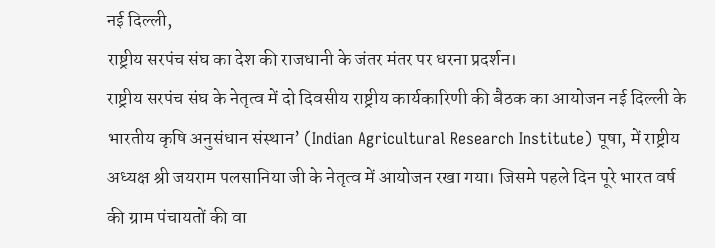नई दिल्ली,
राष्ट्रीय सरपंच संघ का देश की राजधानी के जंतर मंतर पर धरना प्रदर्शन।
राष्ट्रीय सरपंच संघ के नेतृत्व में दो दिवसीय राष्ट्रीय कार्यकारिणी की बैठक का आयोजन नई दिल्ली के भारतीय कृषि अनुसंधान संस्थान’ (Indian Agricultural Research Institute) पूषा, में राष्ट्रीय अध्यक्ष श्री जयराम पलसानिया जी के नेतृत्व में आयोजन रखा गया। जिसमे पहले दिन पूरे भारत वर्ष की ग्राम पंचायतों की वा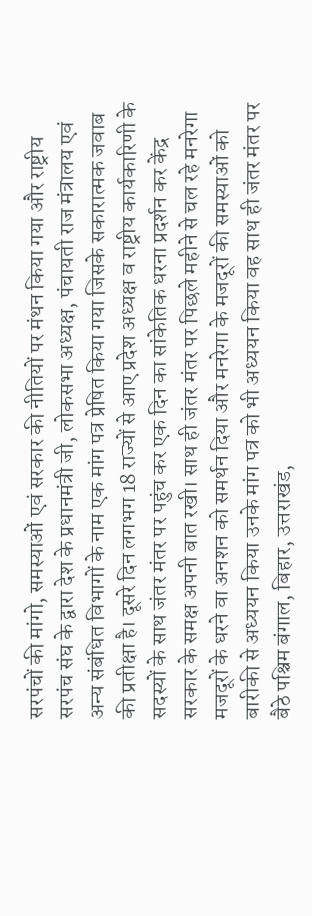सरपंचों की मांगो, समस्याओं एवं सरकार की नीतियों पर मंथन किया गया और राष्ट्रीय सरपंच संघ के द्वारा देश के प्रधानमंत्री जी, लोकसभा अध्यक्ष, पंचायती राज मंत्रालय एवं अन्य संबंधित विभागों के नाम एक मांग पत्र प्रेषित किया गया जिसके सकारात्मक जवाब की प्रतीक्षा है। दूसरे दिन लगभग 18 राज्यों से आए प्रदेश अध्यक्ष व राष्ट्रीय कार्यकारिणी के सदस्यों के साथ जंतर मंतर पर पहुंच कर एक दिन का सांकेतिक धरना प्रदर्शन कर केंद्र सरकार के समक्ष अपनी बात रखी। साथ ही जंतर मंतर पर पिछले महीने से चल रहे मनरेगा मजदूरों के धरने वा अनशन को समर्थन दिया और मनरेगा के मजदूरों की समस्याओं को बारीकी से अध्ययन किया उनके मांग पत्र को भी अध्ययन किया वह साथ ही जंतर मंतर पर बैठे पश्चिम बंगाल, बिहार, उत्तराखंड,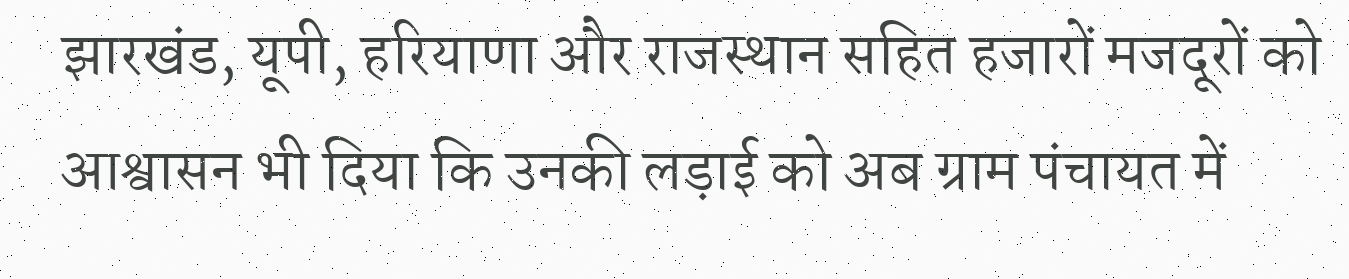झारखंड, यूपी, हरियाणा और राजस्थान सहित हजारों मजदूरों को आश्वासन भी दिया कि उनकी लड़ाई को अब ग्राम पंचायत में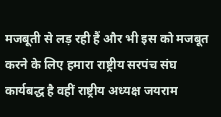मजबूती से लड़ रही हैं और भी इस को मजबूत करने के लिए हमारा राष्ट्रीय सरपंच संघ कार्यबद्ध है वहीं राष्ट्रीय अध्यक्ष जयराम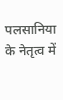पलसानिया के नेतृत्व में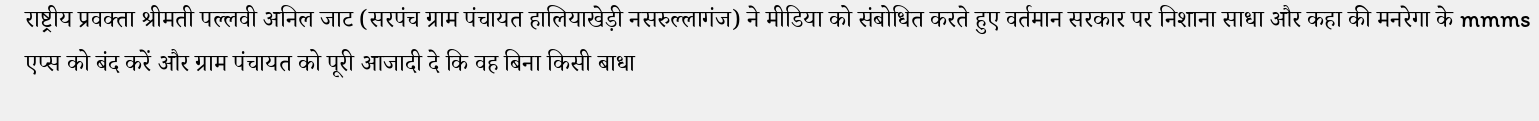राष्ट्रीय प्रवक्ता श्रीमती पल्लवी अनिल जाट (सरपंच ग्राम पंचायत हालियाखेड़ी नसरुल्लागंज) ने मीडिया को संबोधित करते हुए वर्तमान सरकार पर निशाना साधा और कहा की मनरेगा के mmms एप्स को बंद करें और ग्राम पंचायत को पूरी आजादी दे कि वह बिना किसी बाधा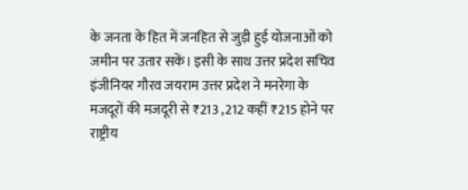के जनता के हित में जनहित से जुड़ी हुई योजनाओं को जमीन पर उतार सकें। इसी के साथ उत्तर प्रदेश सचिव इंजीनियर गौरव जयराम उत्तर प्रदेश ने मनरेगा के मजदूरों की मजदूरी से ₹213 ,212 कहीं ₹215 होने पर राष्ट्रीय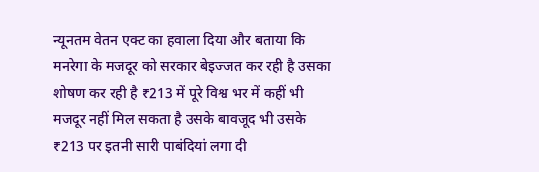न्यूनतम वेतन एक्ट का हवाला दिया और बताया कि मनरेगा के मजदूर को सरकार बेइज्जत कर रही है उसका शोषण कर रही है ₹213 में पूरे विश्व भर में कहीं भी मजदूर नहीं मिल सकता है उसके बावजूद भी उसके ₹213 पर इतनी सारी पाबंदियां लगा दी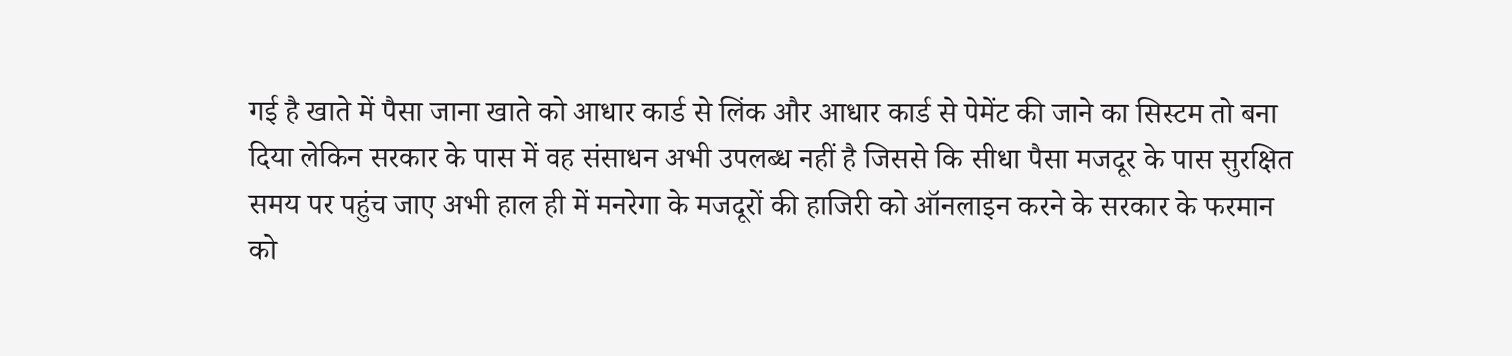गई है खाते में पैसा जाना खाते को आधार कार्ड से लिंक और आधार कार्ड से पेमेंट की जाने का सिस्टम तो बना दिया लेकिन सरकार के पास में वह संसाधन अभी उपलब्ध नहीं है जिससे कि सीधा पैसा मजदूर के पास सुरक्षित समय पर पहुंच जाए अभी हाल ही में मनरेगा के मजदूरों की हाजिरी को ऑनलाइन करने के सरकार के फरमान को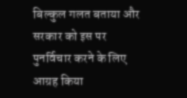बिल्कुल गलत बताया और सरकार को इस पर पुनर्विचार करने के लिए आग्रह किया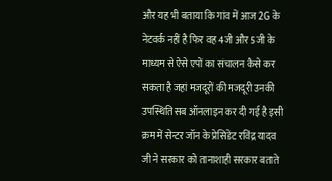और यह भी बताया कि गांव में आज 2G के नेटवर्क नहीं है फिर वह 4जी और 5जी के माध्यम से ऐसे एपों का संचालन कैसे कर सकता है जहां मजदूरों की मजदूरी उनकी उपस्थिति सब ऑनलाइन कर दी गई है इसी क्रम में सेन्टर जॉन के प्रेसिडेंट रविंद्र यादव जी ने सरकार को तानाशाही सरकार बताते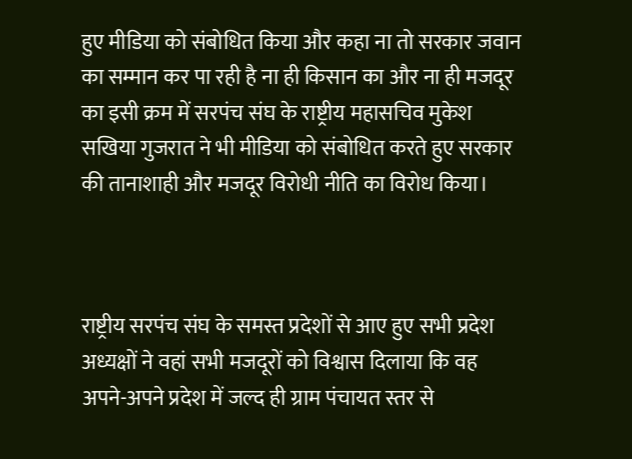हुए मीडिया को संबोधित किया और कहा ना तो सरकार जवान का सम्मान कर पा रही है ना ही किसान का और ना ही मजदूर का इसी क्रम में सरपंच संघ के राष्ट्रीय महासचिव मुकेश सखिया गुजरात ने भी मीडिया को संबोधित करते हुए सरकार की तानाशाही और मजदूर विरोधी नीति का विरोध किया।



राष्ट्रीय सरपंच संघ के समस्त प्रदेशों से आए हुए सभी प्रदेश अध्यक्षों ने वहां सभी मजदूरों को विश्वास दिलाया कि वह अपने-अपने प्रदेश में जल्द ही ग्राम पंचायत स्तर से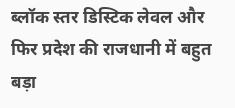ब्लॉक स्तर डिस्टिक लेवल और फिर प्रदेश की राजधानी में बहुत बड़ा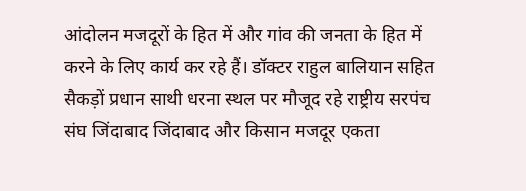आंदोलन मजदूरों के हित में और गांव की जनता के हित में करने के लिए कार्य कर रहे हैं। डॉक्टर राहुल बालियान सहित सैकड़ों प्रधान साथी धरना स्थल पर मौजूद रहे राष्ट्रीय सरपंच संघ जिंदाबाद जिंदाबाद और किसान मजदूर एकता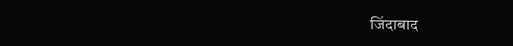जिंदाबाद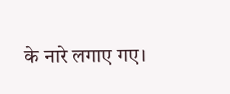के नारे लगाए गए।